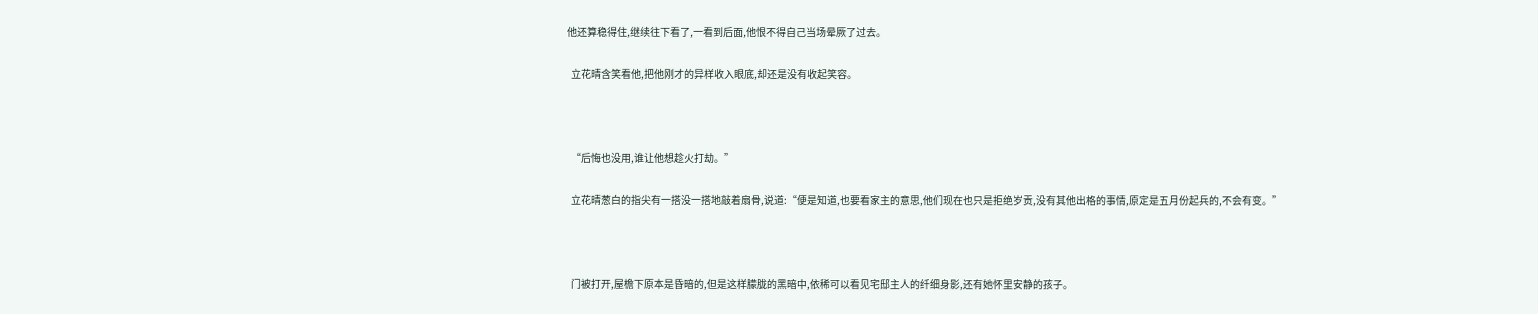他还算稳得住,继续往下看了,一看到后面,他恨不得自己当场晕厥了过去。

  立花晴含笑看他,把他刚才的异样收入眼底,却还是没有收起笑容。



  “后悔也没用,谁让他想趁火打劫。”

  立花晴葱白的指尖有一搭没一搭地敲着扇骨,说道:“便是知道,也要看家主的意思,他们现在也只是拒绝岁贡,没有其他出格的事情,原定是五月份起兵的,不会有变。”



  门被打开,屋檐下原本是昏暗的,但是这样朦胧的黑暗中,依稀可以看见宅邸主人的纤细身影,还有她怀里安静的孩子。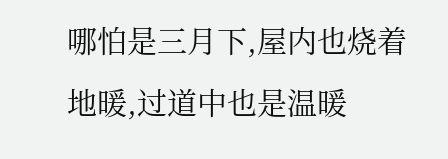哪怕是三月下,屋内也烧着地暖,过道中也是温暖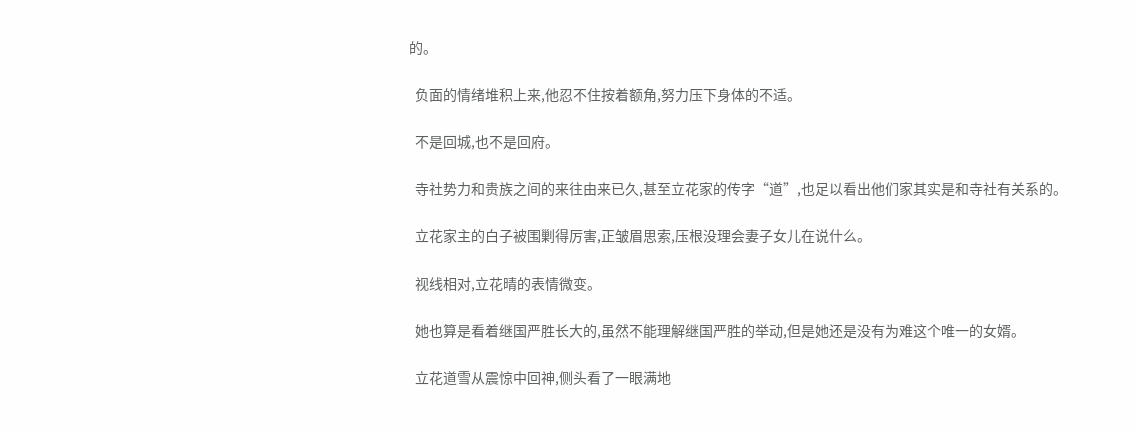的。

  负面的情绪堆积上来,他忍不住按着额角,努力压下身体的不适。

  不是回城,也不是回府。

  寺社势力和贵族之间的来往由来已久,甚至立花家的传字“道”,也足以看出他们家其实是和寺社有关系的。

  立花家主的白子被围剿得厉害,正皱眉思索,压根没理会妻子女儿在说什么。

  视线相对,立花晴的表情微变。

  她也算是看着继国严胜长大的,虽然不能理解继国严胜的举动,但是她还是没有为难这个唯一的女婿。

  立花道雪从震惊中回神,侧头看了一眼满地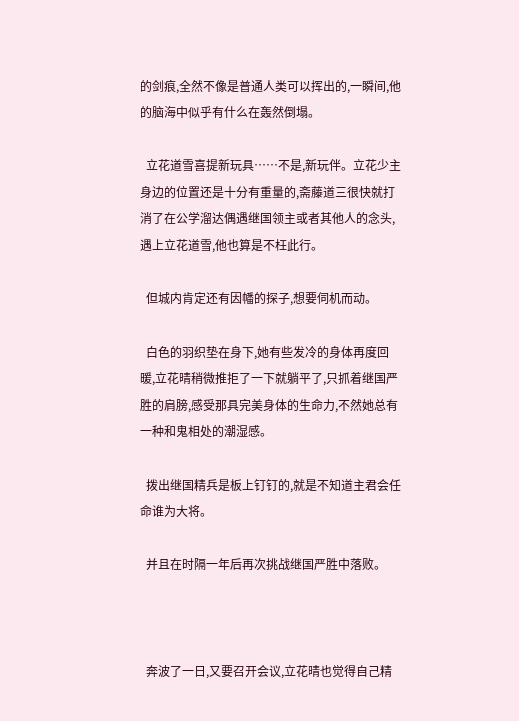的剑痕,全然不像是普通人类可以挥出的,一瞬间,他的脑海中似乎有什么在轰然倒塌。

  立花道雪喜提新玩具……不是,新玩伴。立花少主身边的位置还是十分有重量的,斋藤道三很快就打消了在公学溜达偶遇继国领主或者其他人的念头,遇上立花道雪,他也算是不枉此行。

  但城内肯定还有因幡的探子,想要伺机而动。

  白色的羽织垫在身下,她有些发冷的身体再度回暖,立花晴稍微推拒了一下就躺平了,只抓着继国严胜的肩膀,感受那具完美身体的生命力,不然她总有一种和鬼相处的潮湿感。

  拨出继国精兵是板上钉钉的,就是不知道主君会任命谁为大将。

  并且在时隔一年后再次挑战继国严胜中落败。



  奔波了一日,又要召开会议,立花晴也觉得自己精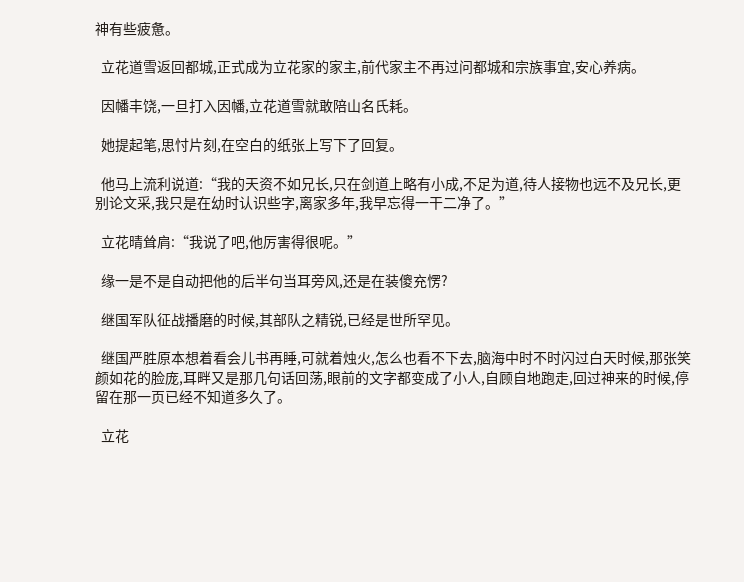神有些疲惫。

  立花道雪返回都城,正式成为立花家的家主,前代家主不再过问都城和宗族事宜,安心养病。

  因幡丰饶,一旦打入因幡,立花道雪就敢陪山名氏耗。

  她提起笔,思忖片刻,在空白的纸张上写下了回复。

  他马上流利说道:“我的天资不如兄长,只在剑道上略有小成,不足为道,待人接物也远不及兄长,更别论文采,我只是在幼时认识些字,离家多年,我早忘得一干二净了。”

  立花晴耸肩:“我说了吧,他厉害得很呢。”

  缘一是不是自动把他的后半句当耳旁风,还是在装傻充愣?

  继国军队征战播磨的时候,其部队之精锐,已经是世所罕见。

  继国严胜原本想着看会儿书再睡,可就着烛火,怎么也看不下去,脑海中时不时闪过白天时候,那张笑颜如花的脸庞,耳畔又是那几句话回荡,眼前的文字都变成了小人,自顾自地跑走,回过神来的时候,停留在那一页已经不知道多久了。

  立花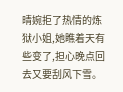晴婉拒了热情的炼狱小姐,她瞧着天有些变了,担心晚点回去又要刮风下雪。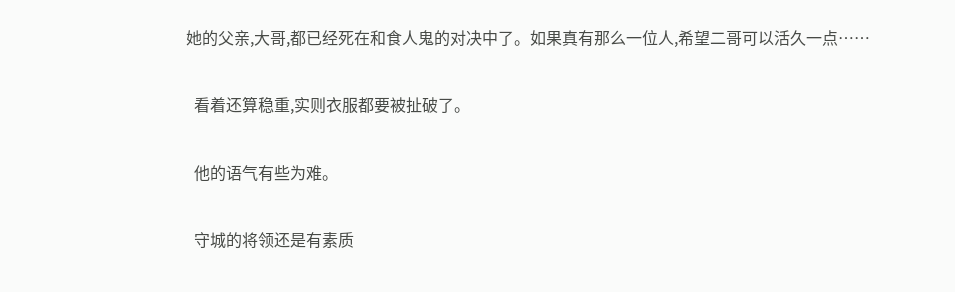她的父亲,大哥,都已经死在和食人鬼的对决中了。如果真有那么一位人,希望二哥可以活久一点……

  看着还算稳重,实则衣服都要被扯破了。

  他的语气有些为难。

  守城的将领还是有素质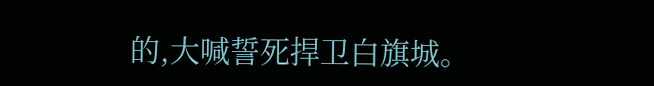的,大喊誓死捍卫白旗城。